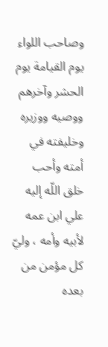وصاحب اللواء يوم القيامة يوم الحشر وآخرهم ووصيه ووزيره وخليفته في أمته وأحب خلق اللّه إليه علي ابن عمه لأبيه وأمه ، وليّ كل مؤمن من بعده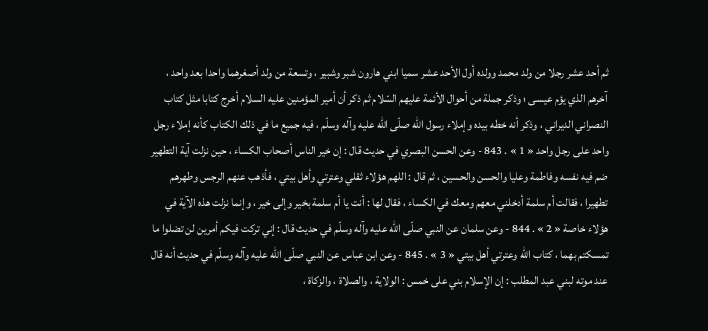ثم أحد عشر رجلا من ولد محمد وولده أول الأحد عشر سميا ابني هارون شبر وشبير ، وتسعة من ولد أصغرهما واحدا بعد واحد ، آخرهم الذي يؤم عيسى ؛ وذكر جملة من أحوال الأئمة عليهم السّلام ثم ذكر أن أمير المؤمنين عليه السلام أخرج كتابا مثل كتاب النصراني الديراني ، وذكر أنه خطه بيده وإملاء رسول اللّه صلّى اللّه عليه وآله وسلّم ، فيه جميع ما في ذلك الكتاب كأنه إملاء رجل واحد على رجل واحد « 1 » . 843 - وعن الحسن البصري في حديث قال : إن خير الناس أصحاب الكساء ، حين نزلت آية التطهير ضم فيه نفسه وفاطمة وعليا والحسن والحسين ، ثم قال : اللهم هؤلاء ثقلي وعترتي وأهل بيتي ، فأذهب عنهم الرجس وطهرهم تطهيرا ، فقالت أم سلمة أدخلني معهم ومعك في الكساء ، فقال لها : أنت يا أم سلمة بخير وإلى خير ، وإنما نزلت هذه الآية في هؤلاء خاصة « 2 » . 844 - وعن سلمان عن النبي صلّى اللّه عليه وآله وسلّم في حديث قال : إني تركت فيكم أمرين لن تضلوا ما تمسكتم بهما ، كتاب اللّه وعترتي أهل بيتي « 3 » . 845 - وعن ابن عباس عن النبي صلّى اللّه عليه وآله وسلّم في حديث أنه قال عند موته لبني عبد المطلب : إن الإسلام بني على خمس : الولاية ، والصلاة ، والزكاة ،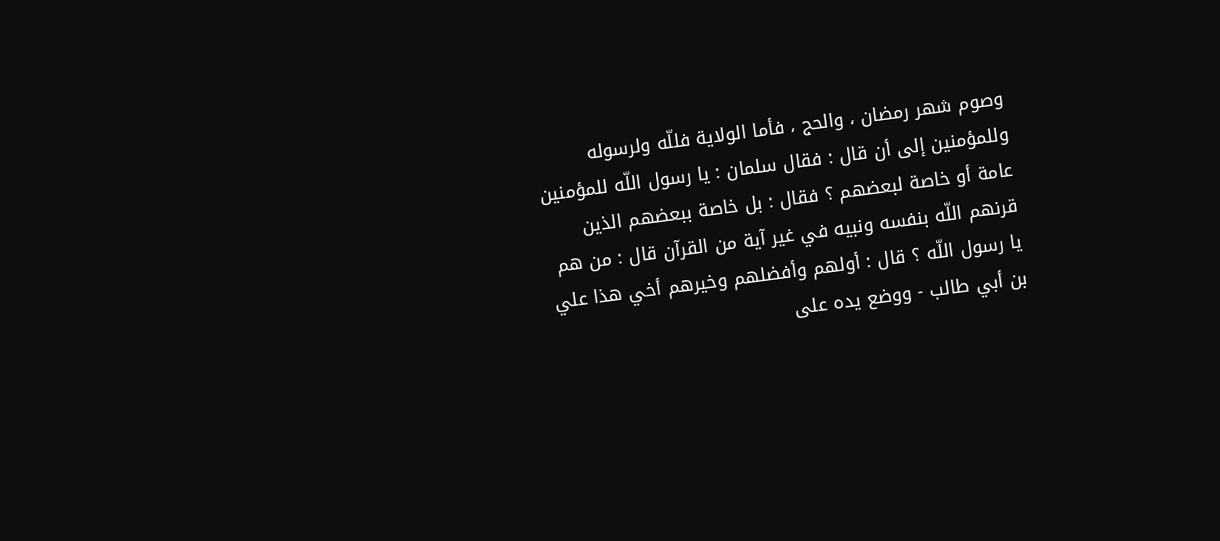وصوم شهر رمضان ، والحج ، فأما الولاية فللّه ولرسوله وللمؤمنين إلى أن قال : فقال سلمان : يا رسول اللّه للمؤمنين عامة أو خاصة لبعضهم ؟ فقال : بل خاصة ببعضهم الذين قرنهم اللّه بنفسه ونبيه في غير آية من القرآن قال : من هم يا رسول اللّه ؟ قال : أولهم وأفضلهم وخيرهم أخي هذا علي بن أبي طالب - ووضع يده على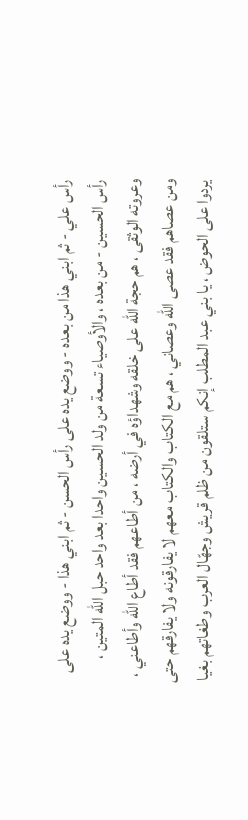رأس علي - ثم ابني هذا من بعده - ووضع يده على رأس الحسن - ثم ابني هذا - ووضع يده على رأس الحسين - من بعده ، والأوصياء تسعة من ولد الحسين واحدا بعد واحد حبل اللّه المتين ، وعروته الوثقى ، هم حجة اللّه على خلقه وشهداؤه في أرضه ، من أطاعهم فقد أطاع اللّه وأطاعني ، ومن عصاهم فقد عصى اللّه وعصاني ، هم مع الكتاب والكتاب معهم لا يفارقونه ولا يفارقهم حتى يردوا على الحوض ، يا بني عبد المطلب إنكم ستلقون من ظلم قريش وجهّال العرب وطغاتهم بغيا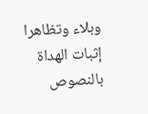وبلاء وتظاهرا
إثبات الهداة بالنصوص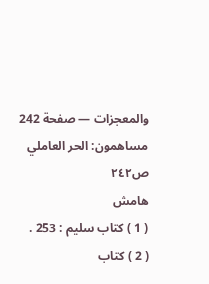والمعجزات — صفحة 242
مساهمون: الحر العاملي
ص٢٤٢
هامش
( 1 ) كتاب سليم : 253 .
( 2 ) كتاب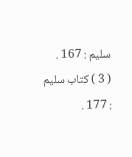سليم : 167 .
( 3 ) كتاب سليم : 177 .